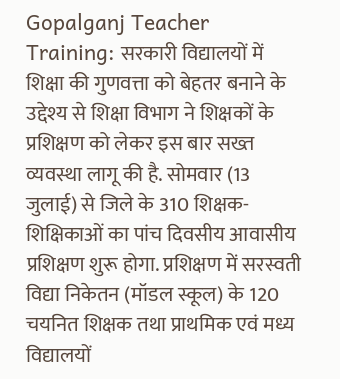Gopalganj Teacher Training: सरकारी विद्यालयों में शिक्षा की गुणवत्ता को बेहतर बनाने के उद्देश्य से शिक्षा विभाग ने शिक्षकों के प्रशिक्षण को लेकर इस बार सख्त व्यवस्था लागू की है. सोमवार (13 जुलाई) से जिले के 310 शिक्षक-शिक्षिकाओं का पांच दिवसीय आवासीय प्रशिक्षण शुरू होगा. प्रशिक्षण में सरस्वती विद्या निकेतन (मॉडल स्कूल) के 120 चयनित शिक्षक तथा प्राथमिक एवं मध्य विद्यालयों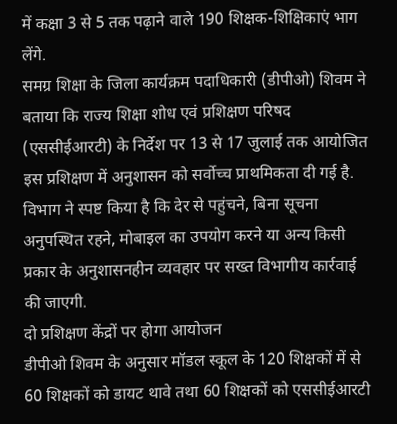में कक्षा 3 से 5 तक पढ़ाने वाले 190 शिक्षक-शिक्षिकाएं भाग लेंगे.
समग्र शिक्षा के जिला कार्यक्रम पदाधिकारी (डीपीओ) शिवम ने बताया कि राज्य शिक्षा शोध एवं प्रशिक्षण परिषद (एससीईआरटी) के निर्देश पर 13 से 17 जुलाई तक आयोजित इस प्रशिक्षण में अनुशासन को सर्वोच्च प्राथमिकता दी गई है. विभाग ने स्पष्ट किया है कि देर से पहुंचने, बिना सूचना अनुपस्थित रहने, मोबाइल का उपयोग करने या अन्य किसी प्रकार के अनुशासनहीन व्यवहार पर सख्त विभागीय कार्रवाई की जाएगी.
दो प्रशिक्षण केंद्रों पर होगा आयोजन
डीपीओ शिवम के अनुसार मॉडल स्कूल के 120 शिक्षकों में से 60 शिक्षकों को डायट थावे तथा 60 शिक्षकों को एससीईआरटी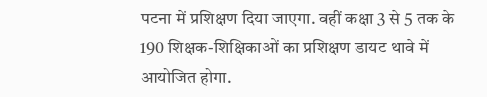पटना में प्रशिक्षण दिया जाएगा. वहीं कक्षा 3 से 5 तक के 190 शिक्षक-शिक्षिकाओं का प्रशिक्षण डायट थावे में आयोजित होगा.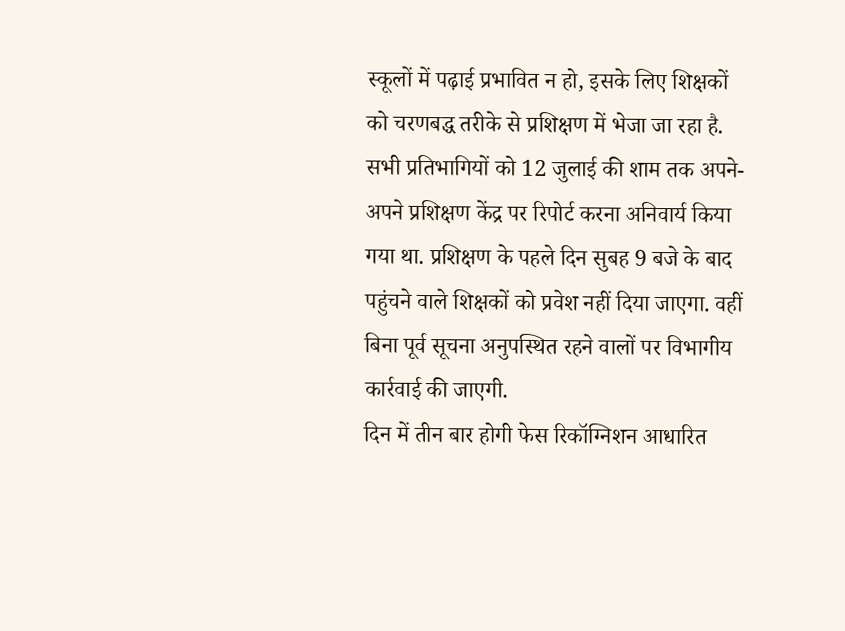स्कूलों में पढ़ाई प्रभावित न हो, इसके लिए शिक्षकों को चरणबद्ध तरीके से प्रशिक्षण में भेजा जा रहा है. सभी प्रतिभागियों को 12 जुलाई की शाम तक अपने-अपने प्रशिक्षण केंद्र पर रिपोर्ट करना अनिवार्य किया गया था. प्रशिक्षण के पहले दिन सुबह 9 बजे के बाद पहुंचने वाले शिक्षकों को प्रवेश नहीं दिया जाएगा. वहीं बिना पूर्व सूचना अनुपस्थित रहने वालों पर विभागीय कार्रवाई की जाएगी.
दिन में तीन बार होगी फेस रिकॉग्निशन आधारित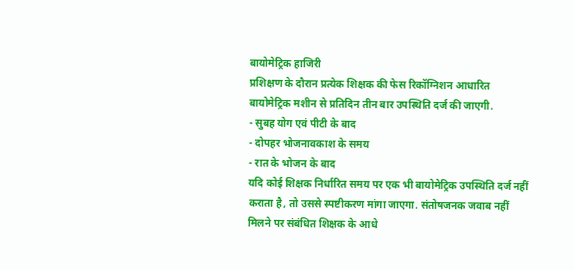बायोमेट्रिक हाजिरी
प्रशिक्षण के दौरान प्रत्येक शिक्षक की फेस रिकॉग्निशन आधारित बायोमेट्रिक मशीन से प्रतिदिन तीन बार उपस्थिति दर्ज की जाएगी.
- सुबह योग एवं पीटी के बाद
- दोपहर भोजनावकाश के समय
- रात के भोजन के बाद
यदि कोई शिक्षक निर्धारित समय पर एक भी बायोमेट्रिक उपस्थिति दर्ज नहीं कराता है, तो उससे स्पष्टीकरण मांगा जाएगा. संतोषजनक जवाब नहीं मिलने पर संबंधित शिक्षक के आधे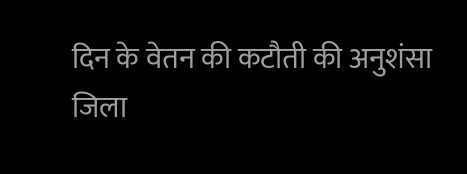दिन के वेतन की कटौती की अनुशंसा जिला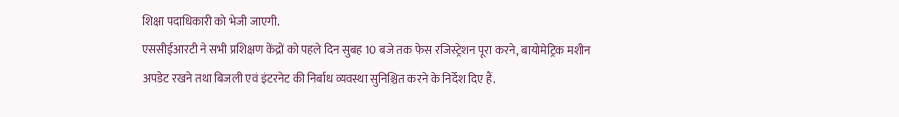शिक्षा पदाधिकारी को भेजी जाएगी.
एससीईआरटी ने सभी प्रशिक्षण केंद्रों को पहले दिन सुबह 10 बजे तक फेस रजिस्ट्रेशन पूरा करने, बायोमेट्रिक मशीन अपडेट रखने तथा बिजली एवं इंटरनेट की निर्बाध व्यवस्था सुनिश्चित करने के निर्देश दिए हैं.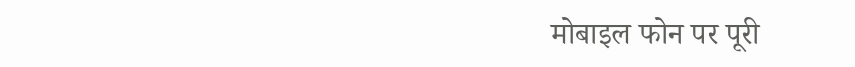मोबाइल फोन पर पूरी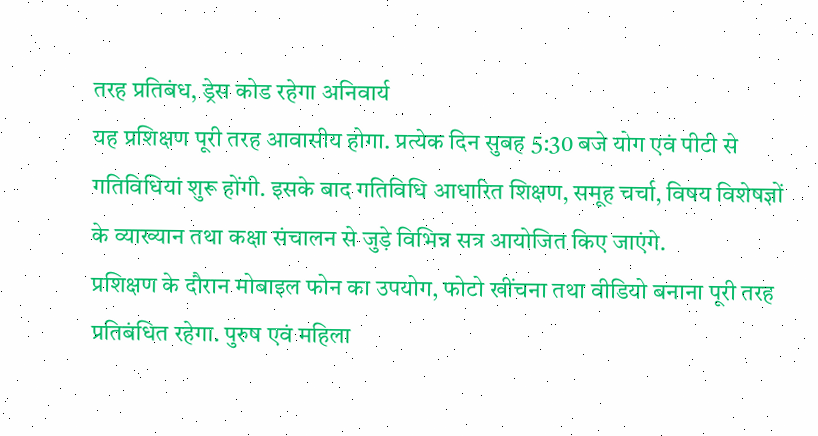तरह प्रतिबंध, ड्रेस कोड रहेगा अनिवार्य
यह प्रशिक्षण पूरी तरह आवासीय होगा. प्रत्येक दिन सुबह 5:30 बजे योग एवं पीटी से गतिविधियां शुरू होंगी. इसके बाद गतिविधि आधारित शिक्षण, समूह चर्चा, विषय विशेषज्ञों के व्याख्यान तथा कक्षा संचालन से जुड़े विभिन्न सत्र आयोजित किए जाएंगे.
प्रशिक्षण के दौरान मोबाइल फोन का उपयोग, फोटो खींचना तथा वीडियो बनाना पूरी तरह प्रतिबंधित रहेगा. पुरुष एवं महिला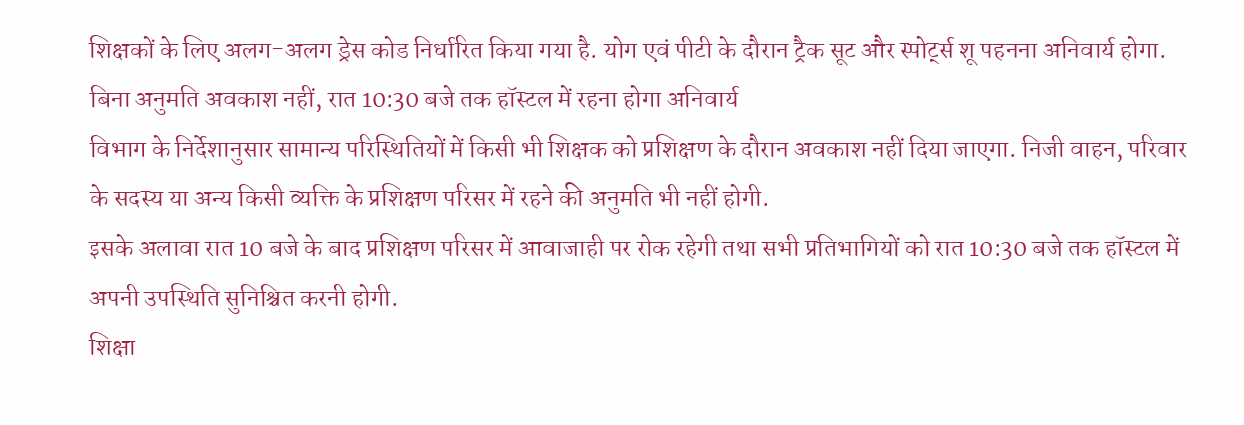शिक्षकों के लिए अलग-अलग ड्रेस कोड निर्धारित किया गया है. योग एवं पीटी के दौरान ट्रैक सूट और स्पोर्ट्स शू पहनना अनिवार्य होगा.
बिना अनुमति अवकाश नहीं, रात 10:30 बजे तक हॉस्टल में रहना होगा अनिवार्य
विभाग के निर्देशानुसार सामान्य परिस्थितियों में किसी भी शिक्षक को प्रशिक्षण के दौरान अवकाश नहीं दिया जाएगा. निजी वाहन, परिवार के सदस्य या अन्य किसी व्यक्ति के प्रशिक्षण परिसर में रहने की अनुमति भी नहीं होगी.
इसके अलावा रात 10 बजे के बाद प्रशिक्षण परिसर में आवाजाही पर रोक रहेगी तथा सभी प्रतिभागियों को रात 10:30 बजे तक हॉस्टल में अपनी उपस्थिति सुनिश्चित करनी होगी.
शिक्षा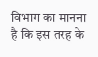विभाग का मानना है कि इस तरह के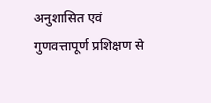अनुशासित एवं गुणवत्तापूर्ण प्रशिक्षण से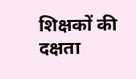शिक्षकों की दक्षता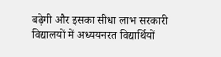बढ़ेगी और इसका सीधा लाभ सरकारी विद्यालयों में अध्ययनरत विद्यार्थियों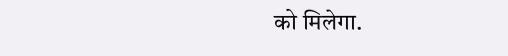को मिलेगा.